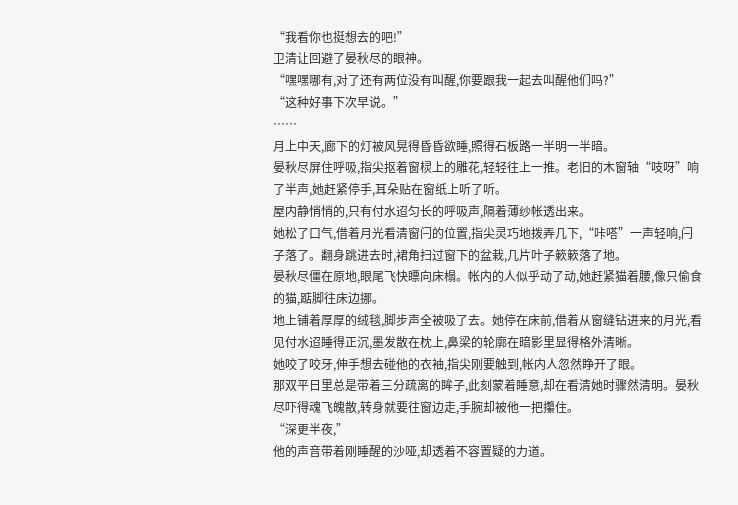“我看你也挺想去的吧!”
卫清让回避了晏秋尽的眼神。
“嘿嘿哪有,对了还有两位没有叫醒,你要跟我一起去叫醒他们吗?”
“这种好事下次早说。”
……
月上中天,廊下的灯被风晃得昏昏欲睡,照得石板路一半明一半暗。
晏秋尽屏住呼吸,指尖抠着窗棂上的雕花,轻轻往上一推。老旧的木窗轴“吱呀”响了半声,她赶紧停手,耳朵贴在窗纸上听了听。
屋内静悄悄的,只有付水迢匀长的呼吸声,隔着薄纱帐透出来。
她松了口气,借着月光看清窗闩的位置,指尖灵巧地拨弄几下,“咔嗒”一声轻响,闩子落了。翻身跳进去时,裙角扫过窗下的盆栽,几片叶子簌簌落了地。
晏秋尽僵在原地,眼尾飞快瞟向床榻。帐内的人似乎动了动,她赶紧猫着腰,像只偷食的猫,踮脚往床边挪。
地上铺着厚厚的绒毯,脚步声全被吸了去。她停在床前,借着从窗缝钻进来的月光,看见付水迢睡得正沉,墨发散在枕上,鼻梁的轮廓在暗影里显得格外清晰。
她咬了咬牙,伸手想去碰他的衣袖,指尖刚要触到,帐内人忽然睁开了眼。
那双平日里总是带着三分疏离的眸子,此刻蒙着睡意,却在看清她时骤然清明。晏秋尽吓得魂飞魄散,转身就要往窗边走,手腕却被他一把攥住。
“深更半夜,”
他的声音带着刚睡醒的沙哑,却透着不容置疑的力道。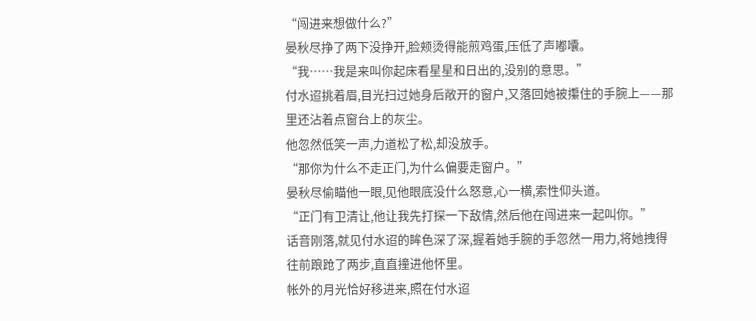“闯进来想做什么?”
晏秋尽挣了两下没挣开,脸颊烫得能煎鸡蛋,压低了声嘟囔。
“我……我是来叫你起床看星星和日出的,没别的意思。”
付水迢挑着眉,目光扫过她身后敞开的窗户,又落回她被攥住的手腕上——那里还沾着点窗台上的灰尘。
他忽然低笑一声,力道松了松,却没放手。
“那你为什么不走正门,为什么偏要走窗户。”
晏秋尽偷瞄他一眼,见他眼底没什么怒意,心一横,索性仰头道。
“正门有卫清让,他让我先打探一下敌情,然后他在闯进来一起叫你。”
话音刚落,就见付水迢的眸色深了深,握着她手腕的手忽然一用力,将她拽得往前踉跄了两步,直直撞进他怀里。
帐外的月光恰好移进来,照在付水迢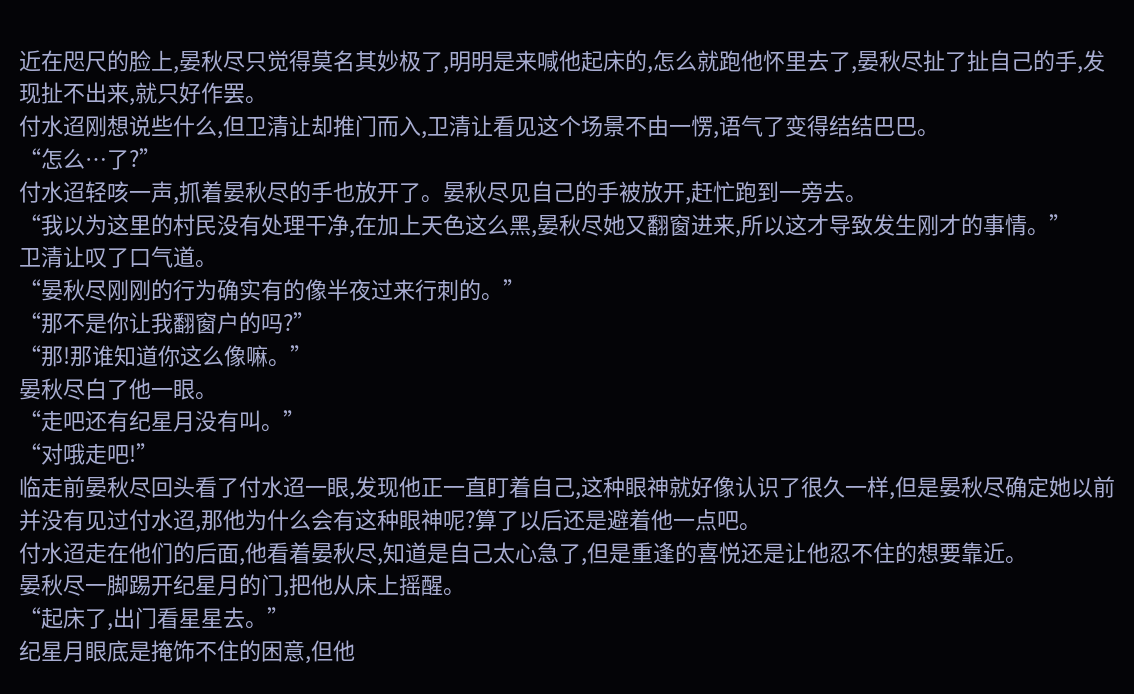近在咫尺的脸上,晏秋尽只觉得莫名其妙极了,明明是来喊他起床的,怎么就跑他怀里去了,晏秋尽扯了扯自己的手,发现扯不出来,就只好作罢。
付水迢刚想说些什么,但卫清让却推门而入,卫清让看见这个场景不由一愣,语气了变得结结巴巴。
“怎么…了?”
付水迢轻咳一声,抓着晏秋尽的手也放开了。晏秋尽见自己的手被放开,赶忙跑到一旁去。
“我以为这里的村民没有处理干净,在加上天色这么黑,晏秋尽她又翻窗进来,所以这才导致发生刚才的事情。”
卫清让叹了口气道。
“晏秋尽刚刚的行为确实有的像半夜过来行刺的。”
“那不是你让我翻窗户的吗?”
“那!那谁知道你这么像嘛。”
晏秋尽白了他一眼。
“走吧还有纪星月没有叫。”
“对哦走吧!”
临走前晏秋尽回头看了付水迢一眼,发现他正一直盯着自己,这种眼神就好像认识了很久一样,但是晏秋尽确定她以前并没有见过付水迢,那他为什么会有这种眼神呢?算了以后还是避着他一点吧。
付水迢走在他们的后面,他看着晏秋尽,知道是自己太心急了,但是重逢的喜悦还是让他忍不住的想要靠近。
晏秋尽一脚踢开纪星月的门,把他从床上摇醒。
“起床了,出门看星星去。”
纪星月眼底是掩饰不住的困意,但他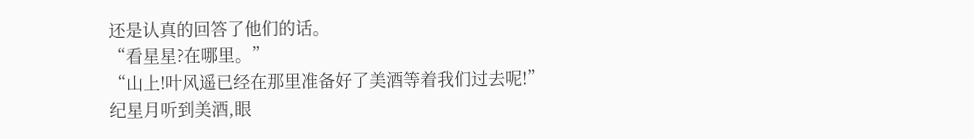还是认真的回答了他们的话。
“看星星?在哪里。”
“山上!叶风遥已经在那里准备好了美酒等着我们过去呢!”
纪星月听到美酒,眼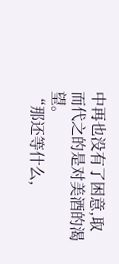中再也没有了困意,取而代之的是对美酒的渴望。
“那还等什么,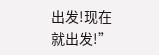出发!现在就出发!”